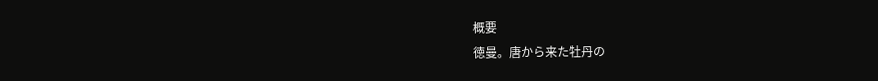概要
徳曼。唐から来た牡丹の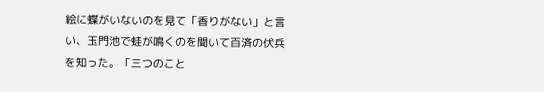絵に蝶がいないのを見て「香りがない」と言い、玉門池で蛙が鳴くのを聞いて百済の伏兵を知った。「三つのこと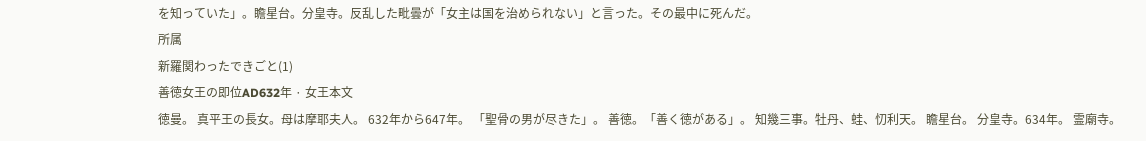を知っていた」。瞻星台。分皇寺。反乱した毗曇が「女主は国を治められない」と言った。その最中に死んだ。
所属
新羅関わったできごと(1)
善徳女王の即位AD632年 · 女王本文
徳曼。 真平王の長女。母は摩耶夫人。 632年から647年。 「聖骨の男が尽きた」。 善徳。「善く徳がある」。 知幾三事。牡丹、蛙、忉利天。 瞻星台。 分皇寺。634年。 霊廟寺。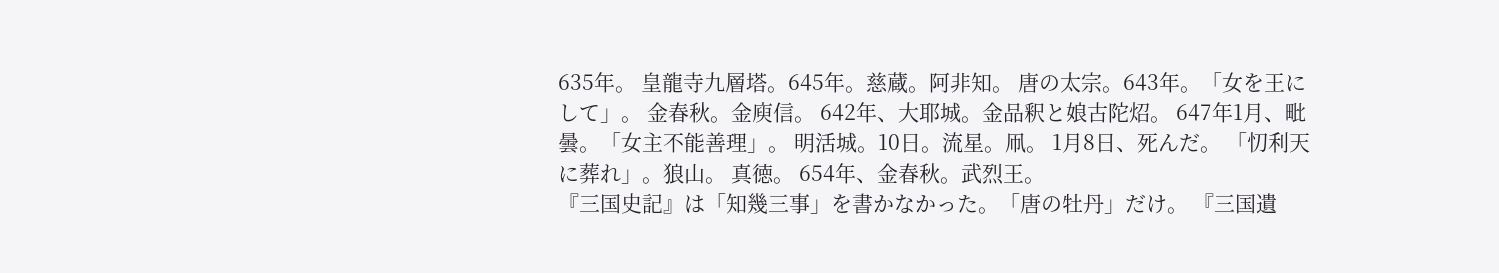635年。 皇龍寺九層塔。645年。慈蔵。阿非知。 唐の太宗。643年。「女を王にして」。 金春秋。金庾信。 642年、大耶城。金品釈と娘古陀炤。 647年1月、毗曇。「女主不能善理」。 明活城。10日。流星。凧。 1月8日、死んだ。 「忉利天に葬れ」。狼山。 真徳。 654年、金春秋。武烈王。
『三国史記』は「知幾三事」を書かなかった。「唐の牡丹」だけ。 『三国遺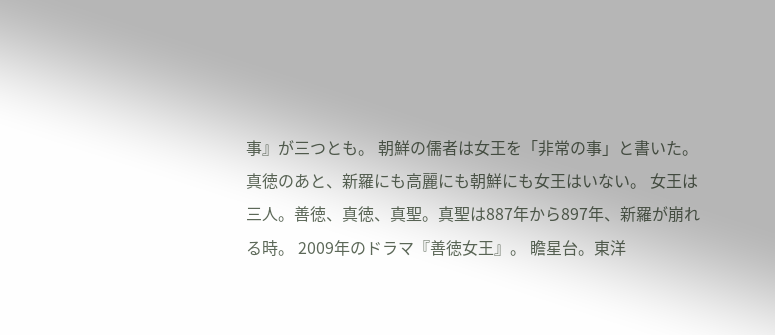事』が三つとも。 朝鮮の儒者は女王を「非常の事」と書いた。 真徳のあと、新羅にも高麗にも朝鮮にも女王はいない。 女王は三人。善徳、真徳、真聖。真聖は887年から897年、新羅が崩れる時。 2009年のドラマ『善徳女王』。 瞻星台。東洋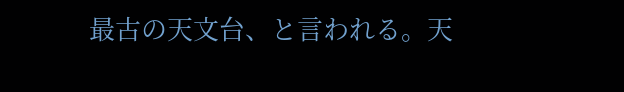最古の天文台、と言われる。天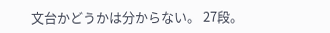文台かどうかは分からない。 27段。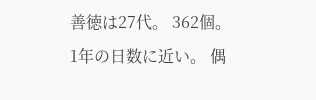善徳は27代。 362個。1年の日数に近い。 偶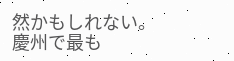然かもしれない。 慶州で最も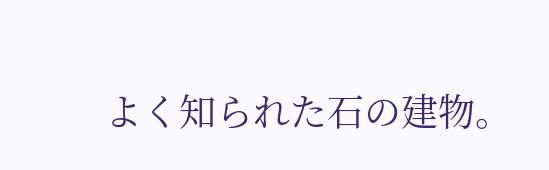よく知られた石の建物。